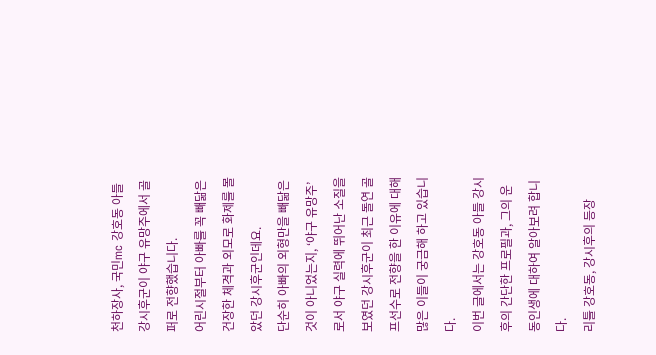천하장사, 국민mc 강호동 아들 강시후군이 야구 유망주에서 골퍼로 전향했습니다.
어린시절부터 아빠를 꼭 빼닮은 건장한 체격과 외모로 화제를 몰았던 강시후군인데요.
단순히 아빠의 외형만을 빼닮은 것이 아니었는지, ‘야구 유망주’로서 야구 실력에 뛰어난 소질을 보였던 강시후군이 최근 돌연 골프선수로 전향을 한 이유에 대해 많은 이들이 궁금해 하고 있습니다.
이번 글에서는 강호동 아들 강시후의 간단한 프로필과, 그의 운동인생에 대하여 알아보려 합니다.
리틀 강호동, 강시후의 등장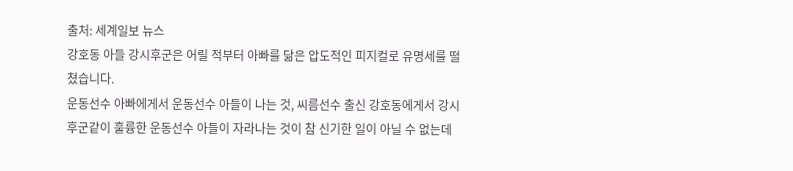출처: 세계일보 뉴스
강호동 아들 강시후군은 어릴 적부터 아빠를 닮은 압도적인 피지컬로 유명세를 떨쳤습니다.
운동선수 아빠에게서 운동선수 아들이 나는 것, 씨름선수 출신 강호동에게서 강시후군같이 훌륭한 운동선수 아들이 자라나는 것이 참 신기한 일이 아닐 수 없는데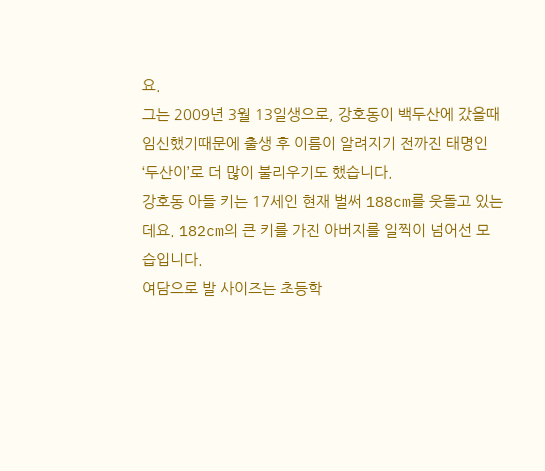요.
그는 2009년 3월 13일생으로, 강호동이 백두산에 갔을때 임신했기때문에 출생 후 이름이 알려지기 전까진 태명인 ‘두산이’로 더 많이 불리우기도 했습니다.
강호동 아들 키는 17세인 현재 벌써 188cm를 웃돌고 있는데요. 182cm의 큰 키를 가진 아버지를 일찍이 넘어선 모습입니다.
여담으로 발 사이즈는 초등학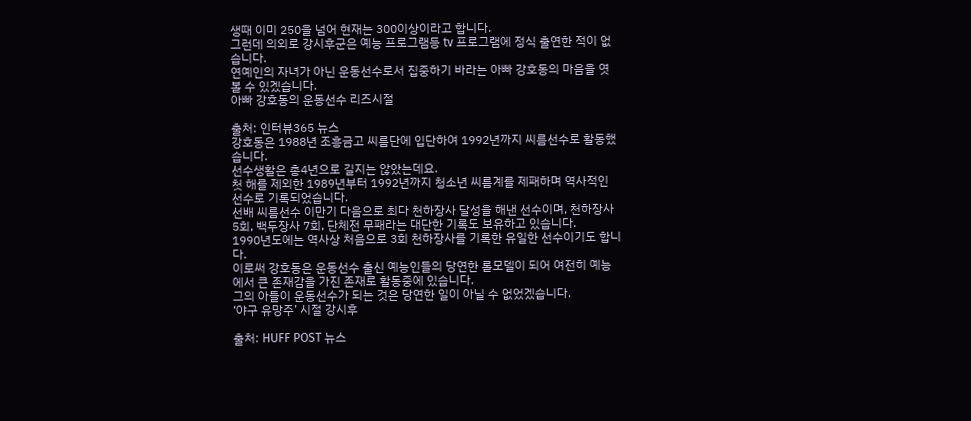생때 이미 250을 넘어 현재는 300이상이라고 합니다.
그런데 의외로 강시후군은 예능 프로그램등 tv 프로그램에 정식 출연한 적이 없습니다.
연예인의 자녀가 아닌 운동선수로서 집중하기 바라는 아빠 강호동의 마음을 엿볼 수 있겠습니다.
아빠 강호동의 운동선수 리즈시절

출처: 인터뷰365 뉴스
강호동은 1988년 조흥금고 씨름단에 입단하여 1992년까지 씨름선수로 활동했습니다.
선수생활은 총4년으로 길지는 않았는데요.
첫 해를 제외한 1989년부터 1992년까지 청소년 씨름계를 제패하며 역사적인 선수로 기록되었습니다.
선배 씨름선수 이만기 다음으로 최다 천하장사 달성을 해낸 선수이며, 천하장사 5회, 백두장사 7회, 단체전 무패라는 대단한 기록도 보유하고 있습니다.
1990년도에는 역사상 처음으로 3회 천하장사를 기록한 유일한 선수이기도 합니다.
이로써 강호동은 운동선수 출신 예능인들의 당연한 롤모델이 되어 여전히 예능에서 큰 존재감을 가진 존재로 활동중에 있습니다.
그의 아들이 운동선수가 되는 것은 당연한 일이 아닐 수 없었겠습니다.
‘야구 유망주’ 시절 강시후

출처: HUFF POST 뉴스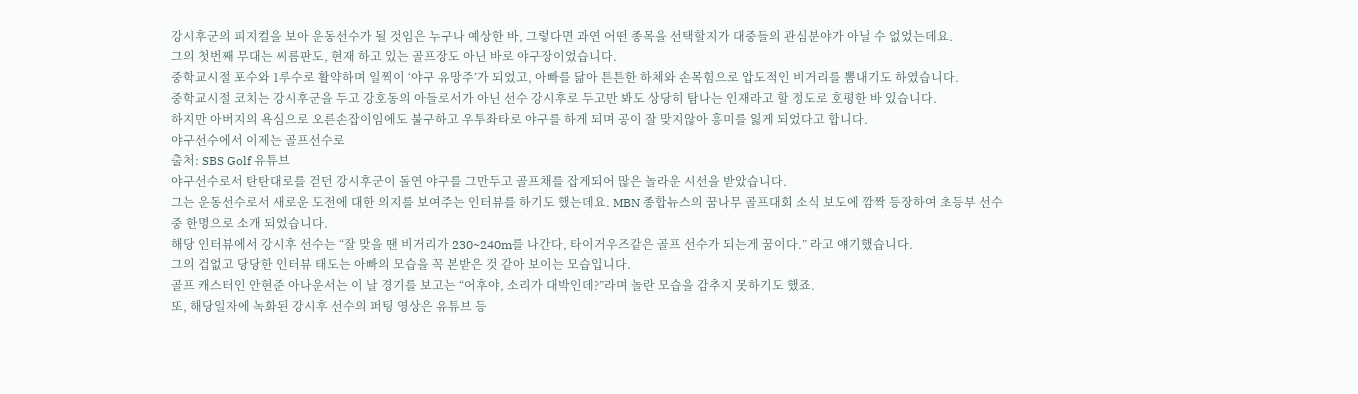강시후군의 피지컬을 보아 운동선수가 될 것임은 누구나 예상한 바, 그렇다면 과연 어떤 종목을 선택할지가 대중들의 관심분야가 아닐 수 없었는데요.
그의 첫번째 무대는 씨름판도, 현재 하고 있는 골프장도 아닌 바로 야구장이었습니다.
중학교시절 포수와 1루수로 활약하며 일찍이 ‘야구 유망주’가 되었고, 아빠를 닮아 튼튼한 하체와 손목힘으로 압도적인 비거리를 뽐내기도 하였습니다.
중학교시절 코치는 강시후군을 두고 강호동의 아들로서가 아닌 선수 강시후로 두고만 봐도 상당히 탐나는 인재라고 할 정도로 호평한 바 있습니다.
하지만 아버지의 욕심으로 오른손잡이임에도 불구하고 우투좌타로 야구를 하게 되며 공이 잘 맞지않아 흥미를 잃게 되었다고 합니다.
야구선수에서 이제는 골프선수로
출처: SBS Golf 유튜브
야구선수로서 탄탄대로를 걷던 강시후군이 돌연 야구를 그만두고 골프채를 잡게되어 많은 놀라운 시선을 받았습니다.
그는 운동선수로서 새로운 도전에 대한 의지를 보여주는 인터뷰를 하기도 했는데요. MBN 종합뉴스의 꿈나무 골프대회 소식 보도에 깜짝 등장하여 초등부 선수 중 한명으로 소개 되었습니다.
해당 인터뷰에서 강시후 선수는 “잘 맞을 땐 비거리가 230~240m를 나간다, 타이거우즈같은 골프 선수가 되는게 꿈이다.” 라고 얘기했습니다.
그의 겁없고 당당한 인터뷰 태도는 아빠의 모습을 꼭 본받은 것 같아 보이는 모습입니다.
골프 캐스터인 안현준 아나운서는 이 날 경기를 보고는 “어후야, 소리가 대박인데?”라며 놀란 모습을 감추지 못하기도 했죠.
또, 해당일자에 녹화된 강시후 선수의 퍼팅 영상은 유튜브 등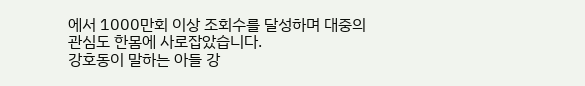에서 1000만회 이상 조회수를 달성하며 대중의 관심도 한몸에 사로잡았습니다.
강호동이 말하는 아들 강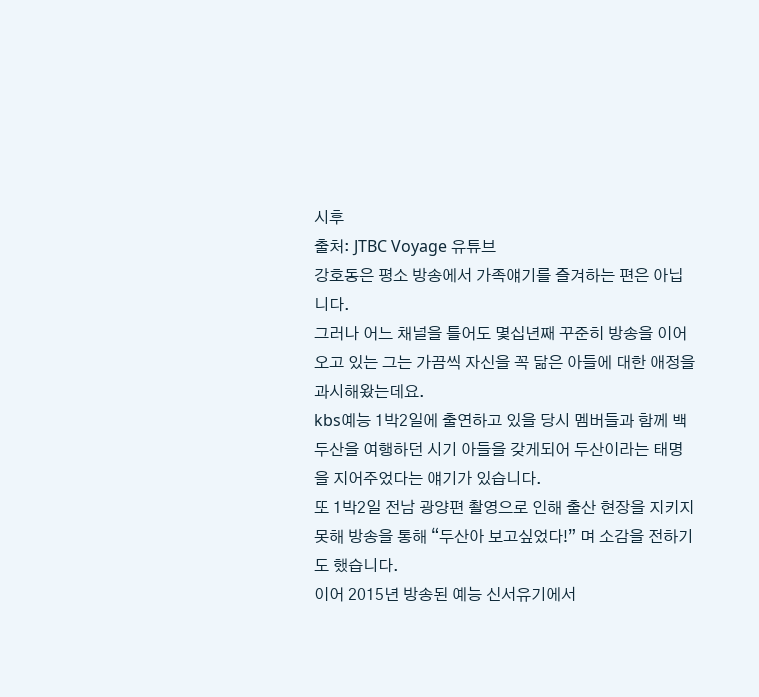시후
출처: JTBC Voyage 유튜브
강호동은 평소 방송에서 가족얘기를 즐겨하는 편은 아닙니다.
그러나 어느 채널을 틀어도 몇십년째 꾸준히 방송을 이어오고 있는 그는 가끔씩 자신을 꼭 닮은 아들에 대한 애정을 과시해왔는데요.
kbs예능 1박2일에 출연하고 있을 당시 멤버들과 함께 백두산을 여행하던 시기 아들을 갖게되어 두산이라는 태명을 지어주었다는 얘기가 있습니다.
또 1박2일 전남 광양편 촬영으로 인해 출산 현장을 지키지 못해 방송을 통해 “두산아 보고싶었다!” 며 소감을 전하기도 했습니다.
이어 2015년 방송된 예능 신서유기에서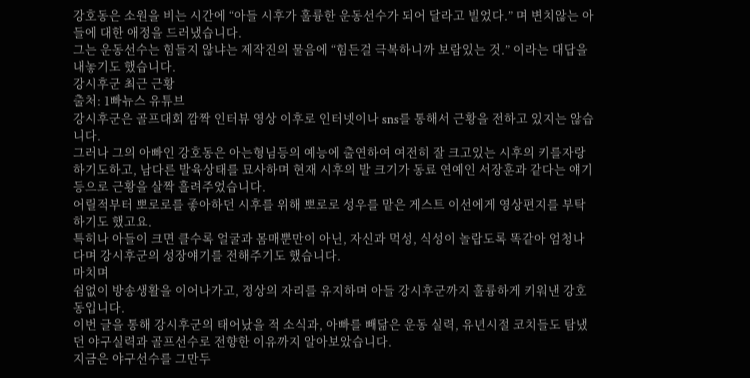강호동은 소원을 비는 시간에 “아들 시후가 훌륭한 운동선수가 되어 달라고 빌었다.” 며 변치않는 아들에 대한 애정을 드러냈습니다.
그는 운동선수는 힘들지 않냐는 제작진의 물음에 “힘든걸 극복하니까 보람있는 것.” 이라는 대답을 내놓기도 했습니다.
강시후군 최근 근황
출처: 1빠뉴스 유튜브
강시후군은 골프대회 깜짝 인터뷰 영상 이후로 인터넷이나 sns를 통해서 근황을 전하고 있지는 않습니다.
그러나 그의 아빠인 강호동은 아는형님등의 예능에 출연하여 여전히 잘 크고있는 시후의 키를자랑하기도하고, 남다른 발육상태를 묘사하며 현재 시후의 발 크기가 동료 연예인 서장훈과 같다는 얘기등으로 근황을 살짝 흘려주었습니다.
어릴적부터 뽀로로를 좋아하던 시후를 위해 뽀로로 성우를 맡은 게스트 이선에게 영상편지를 부탁하기도 했고요.
특히나 아들이 크면 클수록 얼굴과 몸매뿐만이 아닌, 자신과 먹성, 식성이 놀랍도록 똑같아 엄청나다며 강시후군의 성장얘기를 전해주기도 했습니다.
마치며
쉼없이 방송생활을 이어나가고, 정상의 자리를 유지하며 아들 강시후군까지 훌륭하게 키워낸 강호동입니다.
이번 글을 통해 강시후군의 태어났을 적 소식과, 아빠를 빼닮은 운동 실력, 유년시절 코치들도 탐냈던 야구실력과 골프선수로 전향한 이유까지 알아보았습니다.
지금은 야구선수를 그만두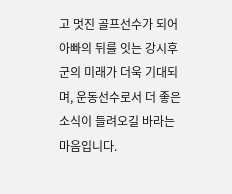고 멋진 골프선수가 되어 아빠의 뒤를 잇는 강시후군의 미래가 더욱 기대되며, 운동선수로서 더 좋은 소식이 들려오길 바라는 마음입니다.